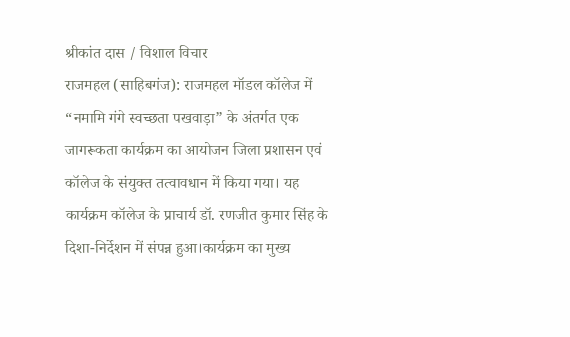श्रीकांत दास / विशाल विचार
राजमहल (साहिबगंज): राजमहल मॉडल कॉलेज में “नमामि गंगे स्वच्छता पखवाड़ा” के अंतर्गत एक जागरूकता कार्यक्रम का आयोजन जिला प्रशासन एवं कॉलेज के संयुक्त तत्वावधान में किया गया। यह कार्यक्रम कॉलेज के प्राचार्य डॉ. रणजीत कुमार सिंह के दिशा-निर्देशन में संपन्न हुआ।कार्यक्रम का मुख्य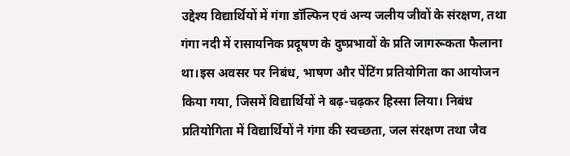उद्देश्य विद्यार्थियों में गंगा डॉल्फिन एवं अन्य जलीय जीवों के संरक्षण, तथा गंगा नदी में रासायनिक प्रदूषण के दुष्प्रभावों के प्रति जागरूकता फैलाना था।इस अवसर पर निबंध, भाषण और पेंटिंग प्रतियोगिता का आयोजन किया गया, जिसमें विद्यार्थियों ने बढ़-चढ़कर हिस्सा लिया। निबंध प्रतियोगिता में विद्यार्थियों ने गंगा की स्वच्छता, जल संरक्षण तथा जैव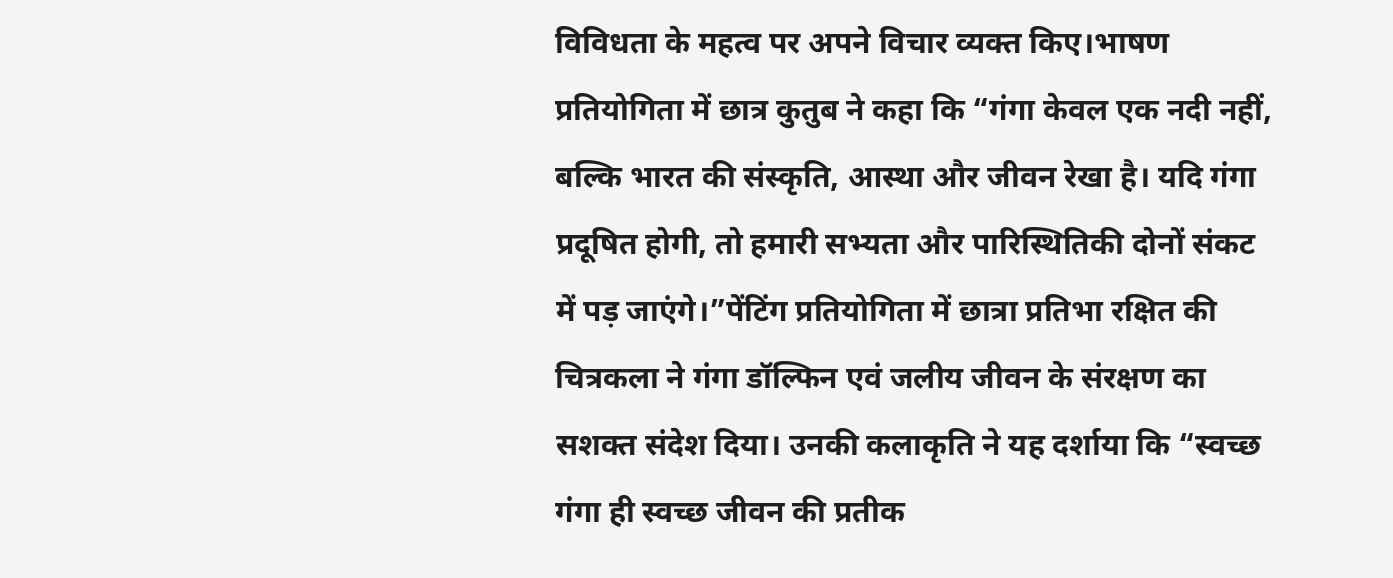विविधता के महत्व पर अपने विचार व्यक्त किए।भाषण प्रतियोगिता में छात्र कुतुब ने कहा कि “गंगा केवल एक नदी नहीं, बल्कि भारत की संस्कृति, आस्था और जीवन रेखा है। यदि गंगा प्रदूषित होगी, तो हमारी सभ्यता और पारिस्थितिकी दोनों संकट में पड़ जाएंगे।”पेंटिंग प्रतियोगिता में छात्रा प्रतिभा रक्षित की चित्रकला ने गंगा डॉल्फिन एवं जलीय जीवन के संरक्षण का सशक्त संदेश दिया। उनकी कलाकृति ने यह दर्शाया कि “स्वच्छ गंगा ही स्वच्छ जीवन की प्रतीक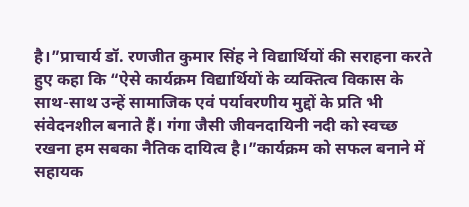है।”प्राचार्य डॉ. रणजीत कुमार सिंह ने विद्यार्थियों की सराहना करते हुए कहा कि “ऐसे कार्यक्रम विद्यार्थियों के व्यक्तित्व विकास के साथ-साथ उन्हें सामाजिक एवं पर्यावरणीय मुद्दों के प्रति भी संवेदनशील बनाते हैं। गंगा जैसी जीवनदायिनी नदी को स्वच्छ रखना हम सबका नैतिक दायित्व है।”कार्यक्रम को सफल बनाने में सहायक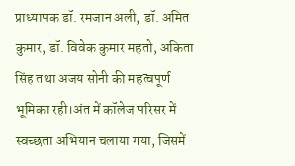प्राध्यापक डॉ. रमजान अली, डॉ. अमित कुमार, डॉ. विवेक कुमार महतो, अकिता सिंह तथा अजय सोनी की महत्वपूर्ण भूमिका रही।अंत में कॉलेज परिसर में स्वच्छता अभियान चलाया गया, जिसमें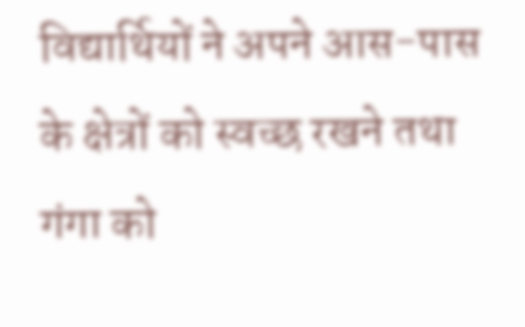विद्यार्थियों ने अपने आस-पास के क्षेत्रों को स्वच्छ रखने तथा गंगा को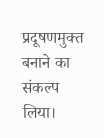प्रदूषणमुक्त बनाने का संकल्प लिया।